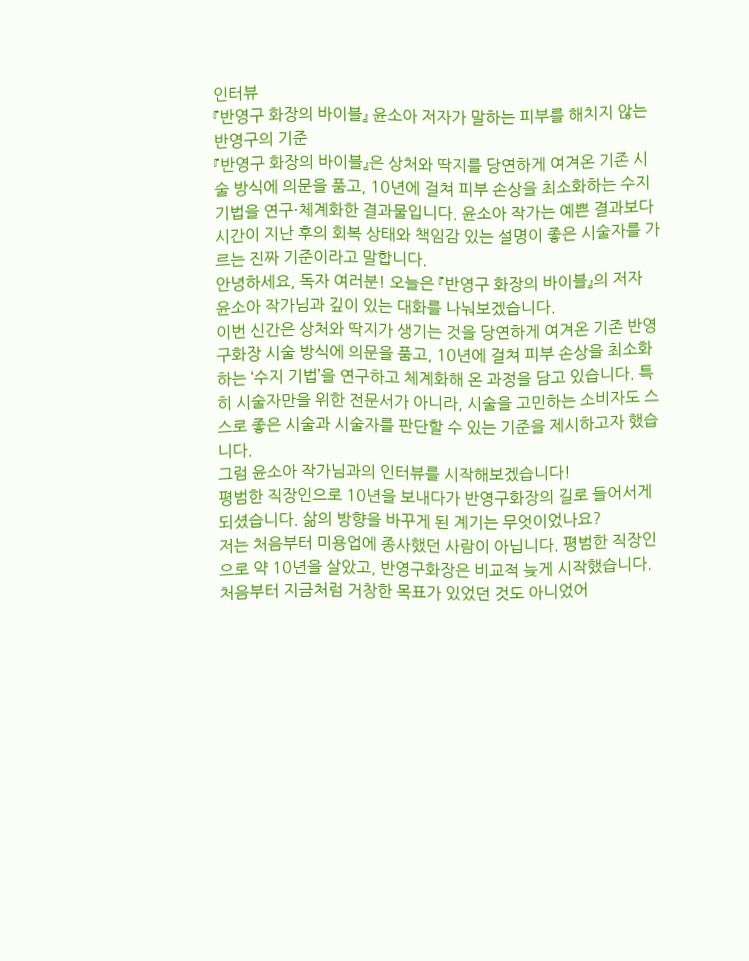인터뷰
『반영구 화장의 바이블』 윤소아 저자가 말하는 피부를 해치지 않는 반영구의 기준
『반영구 화장의 바이블』은 상처와 딱지를 당연하게 여겨온 기존 시술 방식에 의문을 품고, 10년에 걸쳐 피부 손상을 최소화하는 수지 기법을 연구·체계화한 결과물입니다. 윤소아 작가는 예쁜 결과보다 시간이 지난 후의 회복 상태와 책임감 있는 설명이 좋은 시술자를 가르는 진짜 기준이라고 말합니다.
안녕하세요, 독자 여러분! 오늘은 『반영구 화장의 바이블』의 저자 윤소아 작가님과 깊이 있는 대화를 나눠보겠습니다.
이번 신간은 상처와 딱지가 생기는 것을 당연하게 여겨온 기존 반영구화장 시술 방식에 의문을 품고, 10년에 걸쳐 피부 손상을 최소화하는 ‘수지 기법’을 연구하고 체계화해 온 과정을 담고 있습니다. 특히 시술자만을 위한 전문서가 아니라, 시술을 고민하는 소비자도 스스로 좋은 시술과 시술자를 판단할 수 있는 기준을 제시하고자 했습니다.
그럼 윤소아 작가님과의 인터뷰를 시작해보겠습니다!
평범한 직장인으로 10년을 보내다가 반영구화장의 길로 들어서게 되셨습니다. 삶의 방향을 바꾸게 된 계기는 무엇이었나요?
저는 처음부터 미용업에 종사했던 사람이 아닙니다. 평범한 직장인으로 약 10년을 살았고, 반영구화장은 비교적 늦게 시작했습니다.
처음부터 지금처럼 거창한 목표가 있었던 것도 아니었어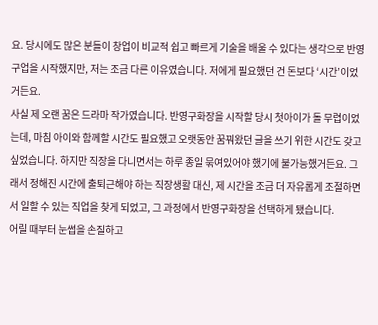요. 당시에도 많은 분들이 창업이 비교적 쉽고 빠르게 기술을 배울 수 있다는 생각으로 반영구업을 시작했지만, 저는 조금 다른 이유였습니다. 저에게 필요했던 건 돈보다 ‘시간’이었거든요.
사실 제 오랜 꿈은 드라마 작가였습니다. 반영구화장을 시작할 당시 첫아이가 돌 무렵이었는데, 마침 아이와 함께할 시간도 필요했고 오랫동안 꿈꿔왔던 글을 쓰기 위한 시간도 갖고 싶었습니다. 하지만 직장을 다니면서는 하루 종일 묶여있어야 했기에 불가능했거든요. 그래서 정해진 시간에 출퇴근해야 하는 직장생활 대신, 제 시간을 조금 더 자유롭게 조절하면서 일할 수 있는 직업을 찾게 되었고, 그 과정에서 반영구화장을 선택하게 됐습니다.
어릴 때부터 눈썹을 손질하고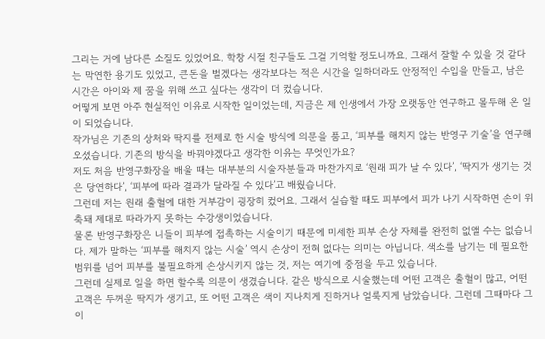그리는 거에 남다른 소질도 있었어요. 학창 시절 친구들도 그걸 기억할 정도니까요. 그래서 잘할 수 있을 것 같다는 막연한 용기도 있었고, 큰돈을 벌겠다는 생각보다는 적은 시간을 일하더라도 안정적인 수입을 만들고, 남은 시간은 아이와 제 꿈을 위해 쓰고 싶다는 생각이 더 컸습니다.
어떻게 보면 아주 현실적인 이유로 시작한 일이었는데, 지금은 제 인생에서 가장 오랫동안 연구하고 몰두해 온 일이 되었습니다.
작가님은 기존의 상처와 딱지를 전제로 한 시술 방식에 의문을 품고, ‘피부를 해치지 않는 반영구 기술’을 연구해 오셨습니다. 기존의 방식을 바꿔야겠다고 생각한 이유는 무엇인가요?
저도 처음 반영구화장을 배울 때는 대부분의 시술자분들과 마찬가지로 ‘원래 피가 날 수 있다’, ‘딱지가 생기는 것은 당연하다’, ‘피부에 따라 결과가 달라질 수 있다’고 배웠습니다.
그런데 저는 원래 출혈에 대한 거부감이 굉장히 컸어요. 그래서 실습할 때도 피부에서 피가 나기 시작하면 손이 위축돼 제대로 따라가지 못하는 수강생이었습니다.
물론 반영구화장은 니들이 피부에 접촉하는 시술이기 때문에 미세한 피부 손상 자체를 완전히 없앨 수는 없습니다. 제가 말하는 ‘피부를 해치지 않는 시술’ 역시 손상이 전혀 없다는 의미는 아닙니다. 색소를 남기는 데 필요한 범위를 넘어 피부를 불필요하게 손상시키지 않는 것, 저는 여기에 중점을 두고 있습니다.
그런데 실제로 일을 하면 할수록 의문이 생겼습니다. 같은 방식으로 시술했는데 어떤 고객은 출혈이 많고, 어떤 고객은 두꺼운 딱지가 생기고, 또 어떤 고객은 색이 지나치게 진하거나 얼룩지게 남았습니다. 그런데 그때마다 그 이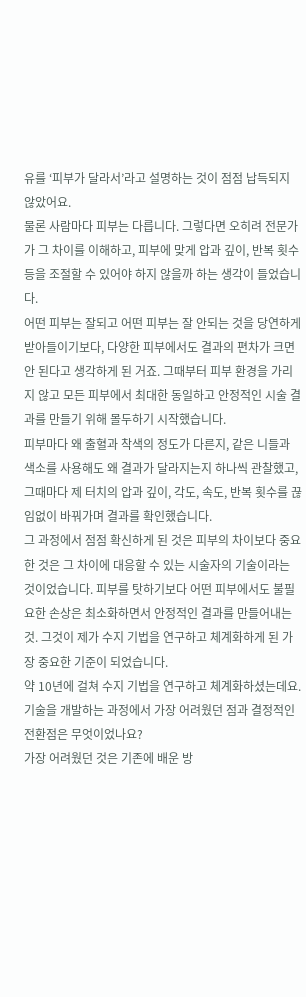유를 ‘피부가 달라서’라고 설명하는 것이 점점 납득되지 않았어요.
물론 사람마다 피부는 다릅니다. 그렇다면 오히려 전문가가 그 차이를 이해하고, 피부에 맞게 압과 깊이, 반복 횟수 등을 조절할 수 있어야 하지 않을까 하는 생각이 들었습니다.
어떤 피부는 잘되고 어떤 피부는 잘 안되는 것을 당연하게 받아들이기보다, 다양한 피부에서도 결과의 편차가 크면 안 된다고 생각하게 된 거죠. 그때부터 피부 환경을 가리지 않고 모든 피부에서 최대한 동일하고 안정적인 시술 결과를 만들기 위해 몰두하기 시작했습니다.
피부마다 왜 출혈과 착색의 정도가 다른지, 같은 니들과 색소를 사용해도 왜 결과가 달라지는지 하나씩 관찰했고, 그때마다 제 터치의 압과 깊이, 각도, 속도, 반복 횟수를 끊임없이 바꿔가며 결과를 확인했습니다.
그 과정에서 점점 확신하게 된 것은 피부의 차이보다 중요한 것은 그 차이에 대응할 수 있는 시술자의 기술이라는 것이었습니다. 피부를 탓하기보다 어떤 피부에서도 불필요한 손상은 최소화하면서 안정적인 결과를 만들어내는 것. 그것이 제가 수지 기법을 연구하고 체계화하게 된 가장 중요한 기준이 되었습니다.
약 10년에 걸쳐 수지 기법을 연구하고 체계화하셨는데요. 기술을 개발하는 과정에서 가장 어려웠던 점과 결정적인 전환점은 무엇이었나요?
가장 어려웠던 것은 기존에 배운 방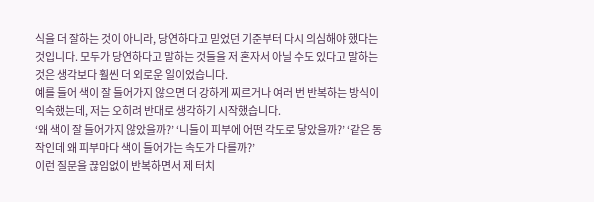식을 더 잘하는 것이 아니라, 당연하다고 믿었던 기준부터 다시 의심해야 했다는 것입니다. 모두가 당연하다고 말하는 것들을 저 혼자서 아닐 수도 있다고 말하는 것은 생각보다 훨씬 더 외로운 일이었습니다.
예를 들어 색이 잘 들어가지 않으면 더 강하게 찌르거나 여러 번 반복하는 방식이 익숙했는데, 저는 오히려 반대로 생각하기 시작했습니다.
‘왜 색이 잘 들어가지 않았을까?’ ‘니들이 피부에 어떤 각도로 닿았을까?’ ‘같은 동작인데 왜 피부마다 색이 들어가는 속도가 다를까?’
이런 질문을 끊임없이 반복하면서 제 터치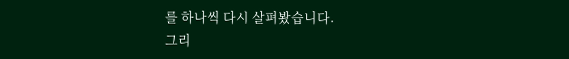를 하나씩 다시 살펴봤습니다.
그리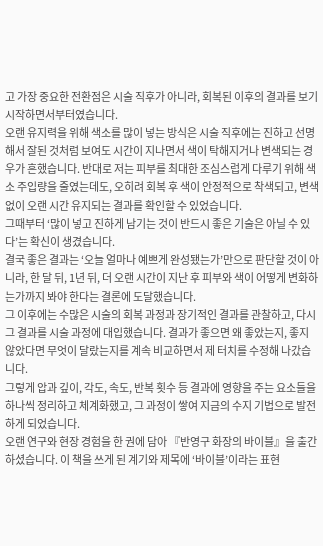고 가장 중요한 전환점은 시술 직후가 아니라, 회복된 이후의 결과를 보기 시작하면서부터였습니다.
오랜 유지력을 위해 색소를 많이 넣는 방식은 시술 직후에는 진하고 선명해서 잘된 것처럼 보여도 시간이 지나면서 색이 탁해지거나 변색되는 경우가 흔했습니다. 반대로 저는 피부를 최대한 조심스럽게 다루기 위해 색소 주입량을 줄였는데도, 오히려 회복 후 색이 안정적으로 착색되고, 변색 없이 오랜 시간 유지되는 결과를 확인할 수 있었습니다.
그때부터 ‘많이 넣고 진하게 남기는 것이 반드시 좋은 기술은 아닐 수 있다’는 확신이 생겼습니다.
결국 좋은 결과는 ‘오늘 얼마나 예쁘게 완성됐는가’만으로 판단할 것이 아니라, 한 달 뒤, 1년 뒤, 더 오랜 시간이 지난 후 피부와 색이 어떻게 변화하는가까지 봐야 한다는 결론에 도달했습니다.
그 이후에는 수많은 시술의 회복 과정과 장기적인 결과를 관찰하고, 다시 그 결과를 시술 과정에 대입했습니다. 결과가 좋으면 왜 좋았는지, 좋지 않았다면 무엇이 달랐는지를 계속 비교하면서 제 터치를 수정해 나갔습니다.
그렇게 압과 깊이, 각도, 속도, 반복 횟수 등 결과에 영향을 주는 요소들을 하나씩 정리하고 체계화했고, 그 과정이 쌓여 지금의 수지 기법으로 발전하게 되었습니다.
오랜 연구와 현장 경험을 한 권에 담아 『반영구 화장의 바이블』을 출간하셨습니다. 이 책을 쓰게 된 계기와 제목에 ‘바이블’이라는 표현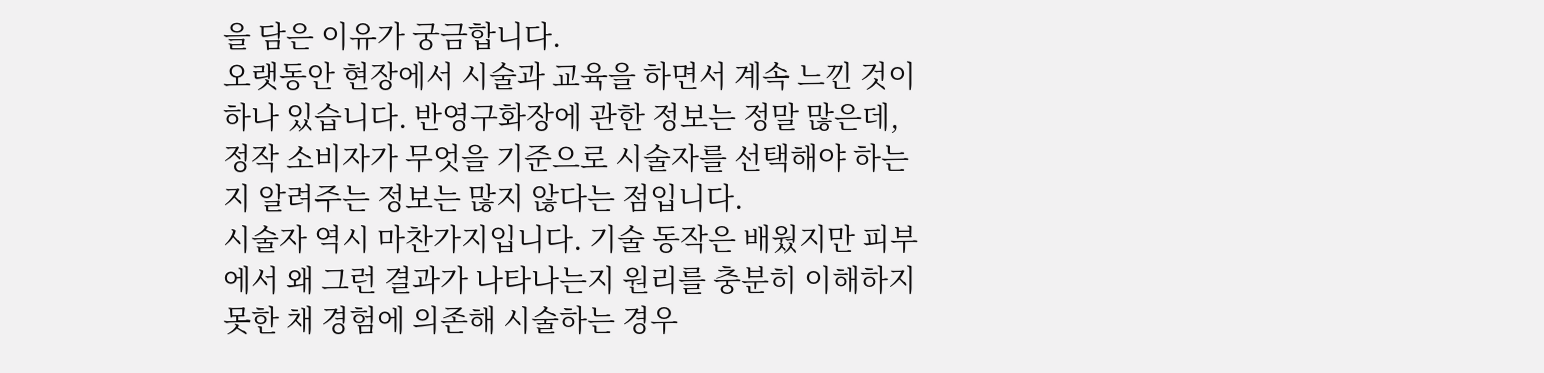을 담은 이유가 궁금합니다.
오랫동안 현장에서 시술과 교육을 하면서 계속 느낀 것이 하나 있습니다. 반영구화장에 관한 정보는 정말 많은데, 정작 소비자가 무엇을 기준으로 시술자를 선택해야 하는지 알려주는 정보는 많지 않다는 점입니다.
시술자 역시 마찬가지입니다. 기술 동작은 배웠지만 피부에서 왜 그런 결과가 나타나는지 원리를 충분히 이해하지 못한 채 경험에 의존해 시술하는 경우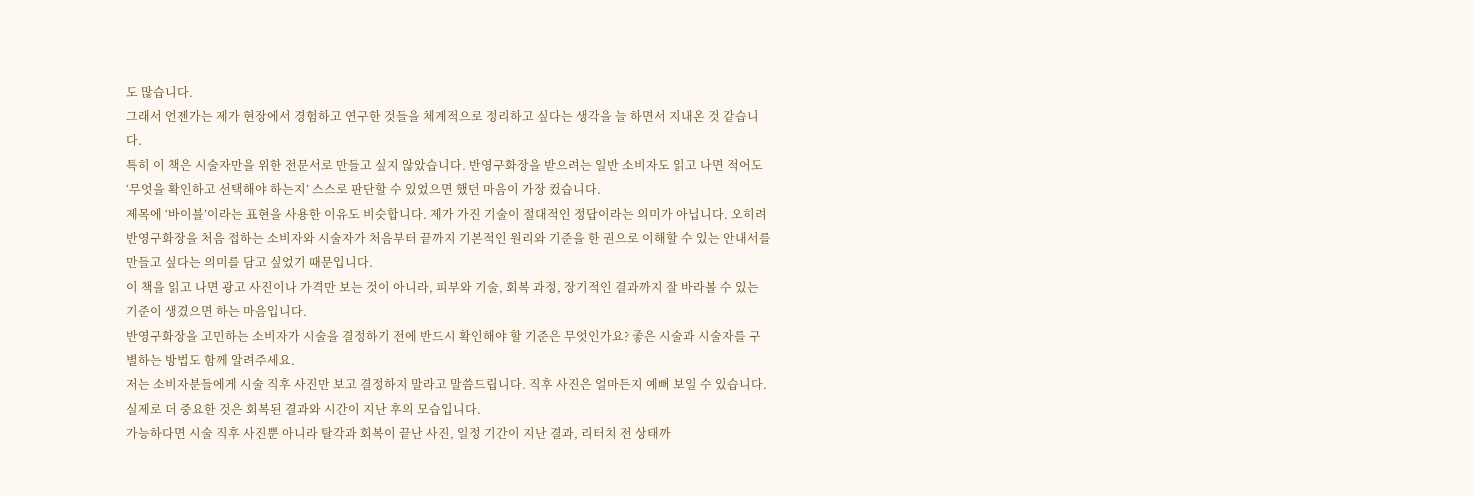도 많습니다.
그래서 언젠가는 제가 현장에서 경험하고 연구한 것들을 체계적으로 정리하고 싶다는 생각을 늘 하면서 지내온 것 같습니다.
특히 이 책은 시술자만을 위한 전문서로 만들고 싶지 않았습니다. 반영구화장을 받으려는 일반 소비자도 읽고 나면 적어도 ‘무엇을 확인하고 선택해야 하는지’ 스스로 판단할 수 있었으면 했던 마음이 가장 컸습니다.
제목에 ‘바이블’이라는 표현을 사용한 이유도 비슷합니다. 제가 가진 기술이 절대적인 정답이라는 의미가 아닙니다. 오히려 반영구화장을 처음 접하는 소비자와 시술자가 처음부터 끝까지 기본적인 원리와 기준을 한 권으로 이해할 수 있는 안내서를 만들고 싶다는 의미를 담고 싶었기 때문입니다.
이 책을 읽고 나면 광고 사진이나 가격만 보는 것이 아니라, 피부와 기술, 회복 과정, 장기적인 결과까지 잘 바라볼 수 있는 기준이 생겼으면 하는 마음입니다.
반영구화장을 고민하는 소비자가 시술을 결정하기 전에 반드시 확인해야 할 기준은 무엇인가요? 좋은 시술과 시술자를 구별하는 방법도 함께 알려주세요.
저는 소비자분들에게 시술 직후 사진만 보고 결정하지 말라고 말씀드립니다. 직후 사진은 얼마든지 예뻐 보일 수 있습니다. 실제로 더 중요한 것은 회복된 결과와 시간이 지난 후의 모습입니다.
가능하다면 시술 직후 사진뿐 아니라 탈각과 회복이 끝난 사진, 일정 기간이 지난 결과, 리터치 전 상태까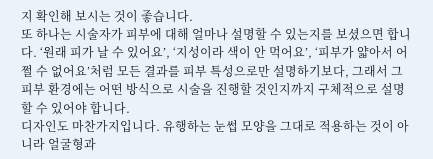지 확인해 보시는 것이 좋습니다.
또 하나는 시술자가 피부에 대해 얼마나 설명할 수 있는지를 보셨으면 합니다. ‘원래 피가 날 수 있어요’, ‘지성이라 색이 안 먹어요’, ‘피부가 얇아서 어쩔 수 없어요’처럼 모든 결과를 피부 특성으로만 설명하기보다, 그래서 그 피부 환경에는 어떤 방식으로 시술을 진행할 것인지까지 구체적으로 설명할 수 있어야 합니다.
디자인도 마찬가지입니다. 유행하는 눈썹 모양을 그대로 적용하는 것이 아니라 얼굴형과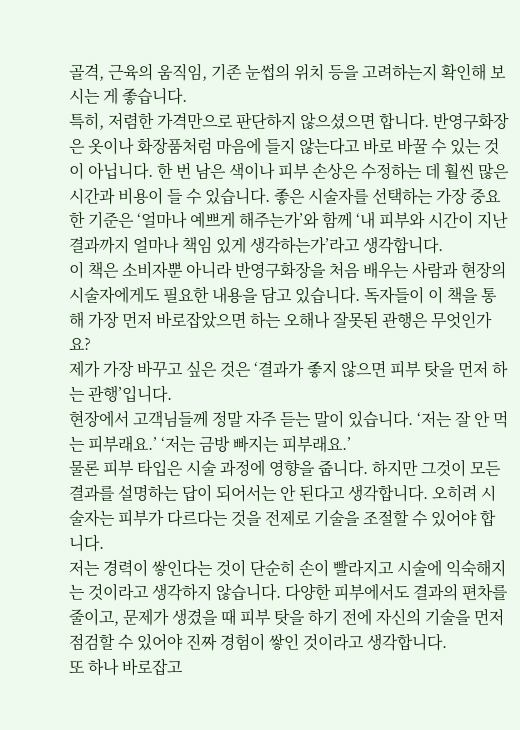골격, 근육의 움직임, 기존 눈썹의 위치 등을 고려하는지 확인해 보시는 게 좋습니다.
특히, 저렴한 가격만으로 판단하지 않으셨으면 합니다. 반영구화장은 옷이나 화장품처럼 마음에 들지 않는다고 바로 바꿀 수 있는 것이 아닙니다. 한 번 남은 색이나 피부 손상은 수정하는 데 훨씬 많은 시간과 비용이 들 수 있습니다. 좋은 시술자를 선택하는 가장 중요한 기준은 ‘얼마나 예쁘게 해주는가’와 함께 ‘내 피부와 시간이 지난 결과까지 얼마나 책임 있게 생각하는가’라고 생각합니다.
이 책은 소비자뿐 아니라 반영구화장을 처음 배우는 사람과 현장의 시술자에게도 필요한 내용을 담고 있습니다. 독자들이 이 책을 통해 가장 먼저 바로잡았으면 하는 오해나 잘못된 관행은 무엇인가요?
제가 가장 바꾸고 싶은 것은 ‘결과가 좋지 않으면 피부 탓을 먼저 하는 관행’입니다.
현장에서 고객님들께 정말 자주 듣는 말이 있습니다. ‘저는 잘 안 먹는 피부래요.’ ‘저는 금방 빠지는 피부래요.’
물론 피부 타입은 시술 과정에 영향을 줍니다. 하지만 그것이 모든 결과를 설명하는 답이 되어서는 안 된다고 생각합니다. 오히려 시술자는 피부가 다르다는 것을 전제로 기술을 조절할 수 있어야 합니다.
저는 경력이 쌓인다는 것이 단순히 손이 빨라지고 시술에 익숙해지는 것이라고 생각하지 않습니다. 다양한 피부에서도 결과의 편차를 줄이고, 문제가 생겼을 때 피부 탓을 하기 전에 자신의 기술을 먼저 점검할 수 있어야 진짜 경험이 쌓인 것이라고 생각합니다.
또 하나 바로잡고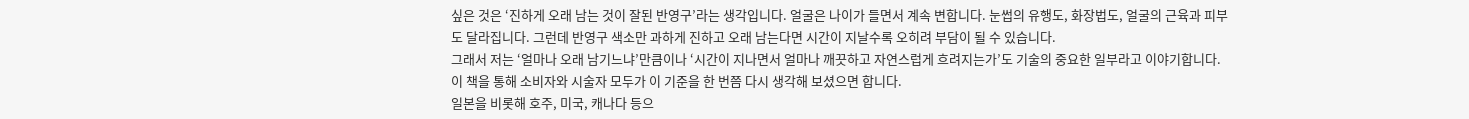싶은 것은 ‘진하게 오래 남는 것이 잘된 반영구’라는 생각입니다. 얼굴은 나이가 들면서 계속 변합니다. 눈썹의 유행도, 화장법도, 얼굴의 근육과 피부도 달라집니다. 그런데 반영구 색소만 과하게 진하고 오래 남는다면 시간이 지날수록 오히려 부담이 될 수 있습니다.
그래서 저는 ‘얼마나 오래 남기느냐’만큼이나 ‘시간이 지나면서 얼마나 깨끗하고 자연스럽게 흐려지는가’도 기술의 중요한 일부라고 이야기합니다. 이 책을 통해 소비자와 시술자 모두가 이 기준을 한 번쯤 다시 생각해 보셨으면 합니다.
일본을 비롯해 호주, 미국, 캐나다 등으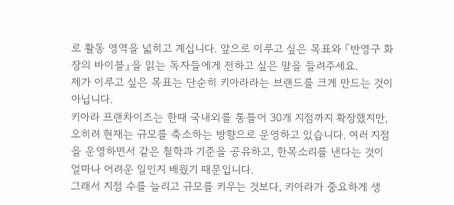로 활동 영역을 넓히고 계십니다. 앞으로 이루고 싶은 목표와 『반영구 화장의 바이블』을 읽는 독자들에게 전하고 싶은 말을 들려주세요.
제가 이루고 싶은 목표는 단순히 키아라라는 브랜드를 크게 만드는 것이 아닙니다.
키아라 프랜차이즈는 한때 국내외를 통틀어 30개 지점까지 확장했지만, 오히려 현재는 규모를 축소하는 방향으로 운영하고 있습니다. 여러 지점을 운영하면서 같은 철학과 기준을 공유하고, 한목소리를 낸다는 것이 얼마나 어려운 일인지 배웠기 때문입니다.
그래서 지점 수를 늘리고 규모를 키우는 것보다, 키아라가 중요하게 생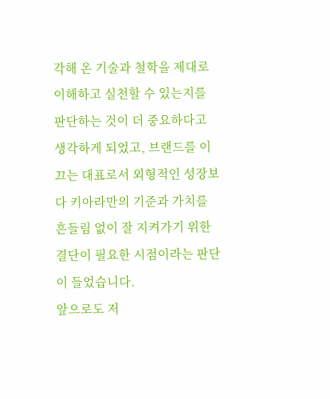각해 온 기술과 철학을 제대로 이해하고 실천할 수 있는지를 판단하는 것이 더 중요하다고 생각하게 되었고, 브랜드를 이끄는 대표로서 외형적인 성장보다 키아라만의 기준과 가치를 흔들림 없이 잘 지켜가기 위한 결단이 필요한 시점이라는 판단이 들었습니다.
앞으로도 저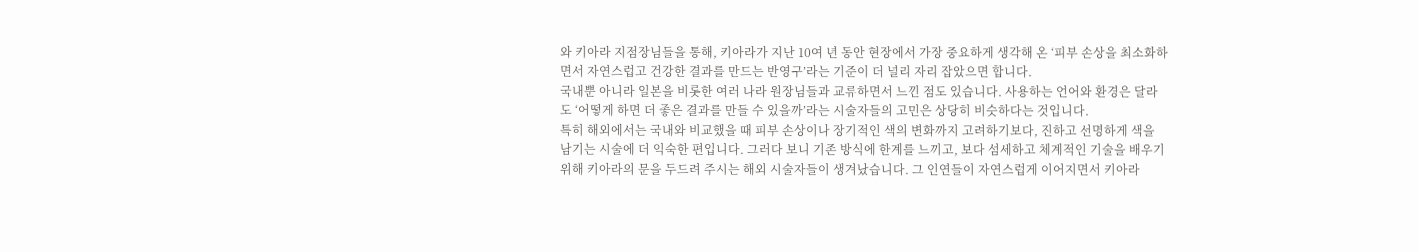와 키아라 지점장님들을 통해, 키아라가 지난 10여 년 동안 현장에서 가장 중요하게 생각해 온 ‘피부 손상을 최소화하면서 자연스럽고 건강한 결과를 만드는 반영구’라는 기준이 더 널리 자리 잡았으면 합니다.
국내뿐 아니라 일본을 비롯한 여러 나라 원장님들과 교류하면서 느낀 점도 있습니다. 사용하는 언어와 환경은 달라도 ‘어떻게 하면 더 좋은 결과를 만들 수 있을까’라는 시술자들의 고민은 상당히 비슷하다는 것입니다.
특히 해외에서는 국내와 비교했을 때 피부 손상이나 장기적인 색의 변화까지 고려하기보다, 진하고 선명하게 색을 남기는 시술에 더 익숙한 편입니다. 그러다 보니 기존 방식에 한계를 느끼고, 보다 섬세하고 체계적인 기술을 배우기 위해 키아라의 문을 두드려 주시는 해외 시술자들이 생겨났습니다. 그 인연들이 자연스럽게 이어지면서 키아라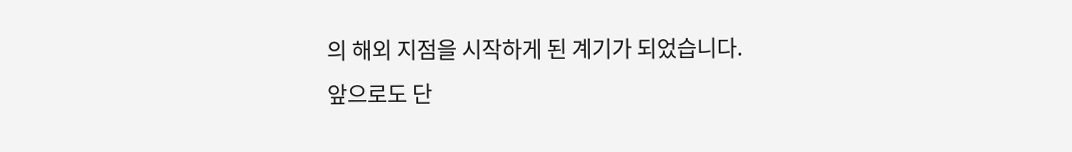의 해외 지점을 시작하게 된 계기가 되었습니다.
앞으로도 단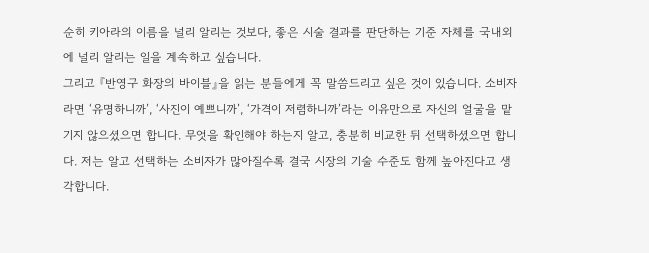순히 키아라의 이름을 널리 알리는 것보다, 좋은 시술 결과를 판단하는 기준 자체를 국내외에 널리 알리는 일을 계속하고 싶습니다.
그리고 『반영구 화장의 바이블』을 읽는 분들에게 꼭 말씀드리고 싶은 것이 있습니다. 소비자라면 ‘유명하니까’, ‘사진이 예쁘니까’, ‘가격이 저렴하니까’라는 이유만으로 자신의 얼굴을 맡기지 않으셨으면 합니다. 무엇을 확인해야 하는지 알고, 충분히 비교한 뒤 선택하셨으면 합니다. 저는 알고 선택하는 소비자가 많아질수록 결국 시장의 기술 수준도 함께 높아진다고 생각합니다.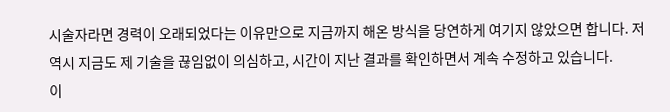시술자라면 경력이 오래되었다는 이유만으로 지금까지 해온 방식을 당연하게 여기지 않았으면 합니다. 저 역시 지금도 제 기술을 끊임없이 의심하고, 시간이 지난 결과를 확인하면서 계속 수정하고 있습니다.
이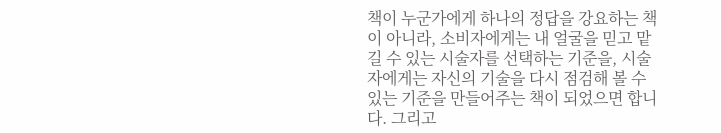책이 누군가에게 하나의 정답을 강요하는 책이 아니라, 소비자에게는 내 얼굴을 믿고 맡길 수 있는 시술자를 선택하는 기준을, 시술자에게는 자신의 기술을 다시 점검해 볼 수 있는 기준을 만들어주는 책이 되었으면 합니다. 그리고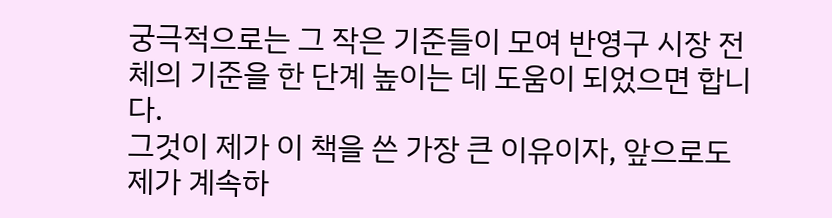궁극적으로는 그 작은 기준들이 모여 반영구 시장 전체의 기준을 한 단계 높이는 데 도움이 되었으면 합니다.
그것이 제가 이 책을 쓴 가장 큰 이유이자, 앞으로도 제가 계속하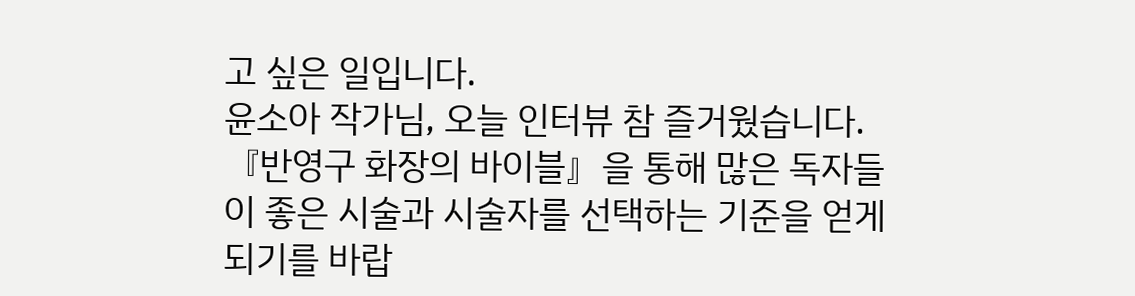고 싶은 일입니다.
윤소아 작가님, 오늘 인터뷰 참 즐거웠습니다. 『반영구 화장의 바이블』을 통해 많은 독자들이 좋은 시술과 시술자를 선택하는 기준을 얻게 되기를 바랍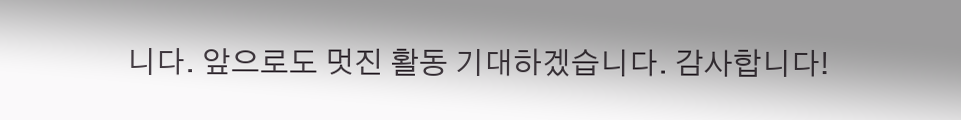니다. 앞으로도 멋진 활동 기대하겠습니다. 감사합니다!